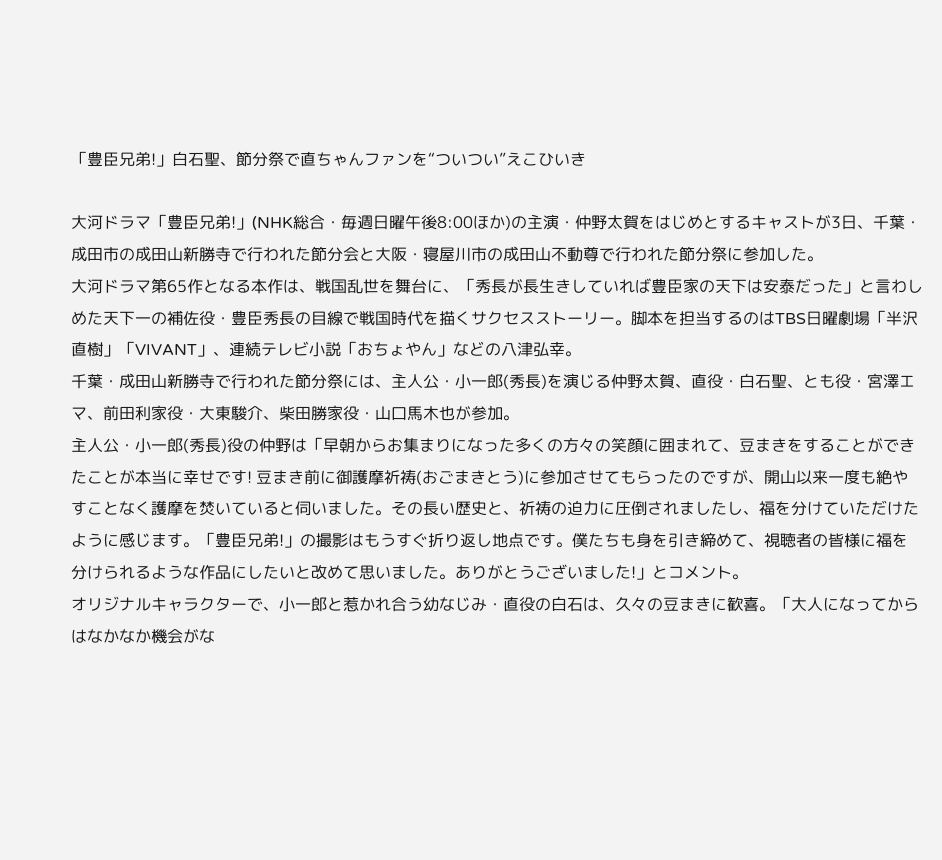「豊臣兄弟!」白石聖、節分祭で直ちゃんファンを“ついつい”えこひいき

大河ドラマ「豊臣兄弟!」(NHK総合・毎週日曜午後8:00ほか)の主演・仲野太賀をはじめとするキャストが3日、千葉・成田市の成田山新勝寺で行われた節分会と大阪・寝屋川市の成田山不動尊で行われた節分祭に参加した。
大河ドラマ第65作となる本作は、戦国乱世を舞台に、「秀長が長生きしていれば豊臣家の天下は安泰だった」と言わしめた天下一の補佐役・豊臣秀長の目線で戦国時代を描くサクセスストーリー。脚本を担当するのはTBS日曜劇場「半沢直樹」「VIVANT」、連続テレビ小説「おちょやん」などの八津弘幸。
千葉・成田山新勝寺で行われた節分祭には、主人公・小一郎(秀長)を演じる仲野太賀、直役・白石聖、とも役・宮澤エマ、前田利家役・大東駿介、柴田勝家役・山口馬木也が参加。
主人公・小一郎(秀長)役の仲野は「早朝からお集まりになった多くの方々の笑顔に囲まれて、豆まきをすることができたことが本当に幸せです! 豆まき前に御護摩祈祷(おごまきとう)に参加させてもらったのですが、開山以来一度も絶やすことなく護摩を焚いていると伺いました。その長い歴史と、祈祷の迫力に圧倒されましたし、福を分けていただけたように感じます。「豊臣兄弟!」の撮影はもうすぐ折り返し地点です。僕たちも身を引き締めて、視聴者の皆様に福を分けられるような作品にしたいと改めて思いました。ありがとうございました!」とコメント。
オリジナルキャラクターで、小一郎と惹かれ合う幼なじみ・直役の白石は、久々の豆まきに歓喜。「大人になってからはなかなか機会がな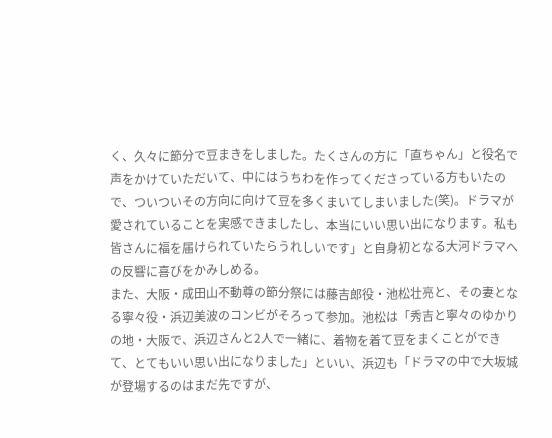く、久々に節分で豆まきをしました。たくさんの方に「直ちゃん」と役名で声をかけていただいて、中にはうちわを作ってくださっている方もいたので、ついついその方向に向けて豆を多くまいてしまいました(笑)。ドラマが愛されていることを実感できましたし、本当にいい思い出になります。私も皆さんに福を届けられていたらうれしいです」と自身初となる大河ドラマへの反響に喜びをかみしめる。
また、大阪・成田山不動尊の節分祭には藤吉郎役・池松壮亮と、その妻となる寧々役・浜辺美波のコンビがそろって参加。池松は「秀吉と寧々のゆかりの地・大阪で、浜辺さんと2人で一緒に、着物を着て豆をまくことができて、とてもいい思い出になりました」といい、浜辺も「ドラマの中で大坂城が登場するのはまだ先ですが、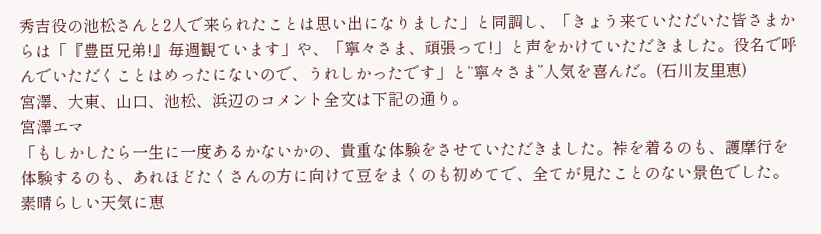秀吉役の池松さんと2人で来られたことは思い出になりました」と同調し、「きょう来ていただいた皆さまからは「『豊臣兄弟!』毎週観ています」や、「寧々さま、頑張って!」と声をかけていただきました。役名で呼んでいただくことはめったにないので、うれしかったです」と“寧々さま”人気を喜んだ。(石川友里恵)
宮澤、大東、山口、池松、浜辺のコメント全文は下記の通り。
宮澤エマ
「もしかしたら一生に一度あるかないかの、貴重な体験をさせていただきました。裃を着るのも、護摩行を体験するのも、あれほどたくさんの方に向けて豆をまくのも初めてで、全てが見たことのない景色でした。素晴らしい天気に恵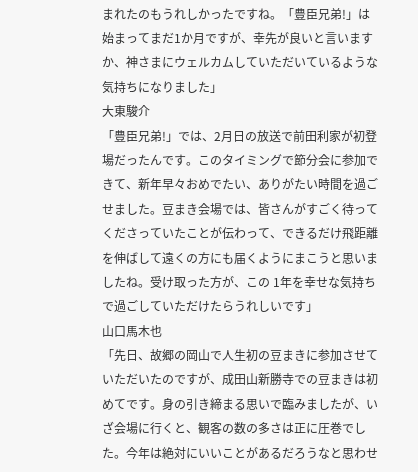まれたのもうれしかったですね。「豊臣兄弟!」は始まってまだ1か月ですが、幸先が良いと言いますか、神さまにウェルカムしていただいているような気持ちになりました」
大東駿介
「豊臣兄弟!」では、2月日の放送で前田利家が初登場だったんです。このタイミングで節分会に参加できて、新年早々おめでたい、ありがたい時間を過ごせました。豆まき会場では、皆さんがすごく待ってくださっていたことが伝わって、できるだけ飛距離を伸ばして遠くの方にも届くようにまこうと思いましたね。受け取った方が、この 1年を幸せな気持ちで過ごしていただけたらうれしいです」
山口馬木也
「先日、故郷の岡山で人生初の豆まきに参加させていただいたのですが、成田山新勝寺での豆まきは初めてです。身の引き締まる思いで臨みましたが、いざ会場に行くと、観客の数の多さは正に圧巻でした。今年は絶対にいいことがあるだろうなと思わせ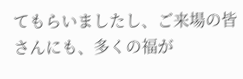てもらいましたし、ご来場の皆さんにも、多くの福が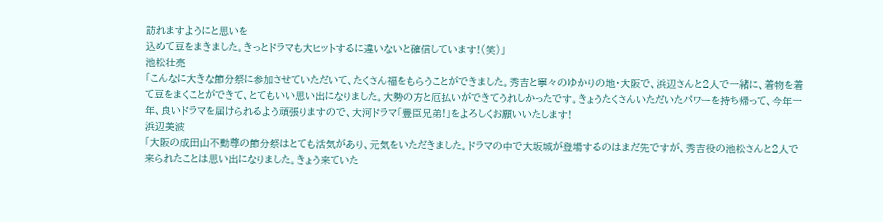訪れますようにと思いを
込めて豆をまきました。きっとドラマも大ヒットするに違いないと確信しています!(笑)」
池松壮亮
「こんなに大きな節分祭に参加させていただいて、たくさん福をもらうことができました。秀吉と寧々のゆかりの地・大阪で、浜辺さんと2人で一緒に、着物を着て豆をまくことができて、とてもいい思い出になりました。大勢の方と厄払いができてうれしかったです。きょうたくさんいただいたパワーを持ち帰って、今年一年、良いドラマを届けられるよう頑張りますので、大河ドラマ「豊臣兄弟!」をよろしくお願いいたします!
浜辺美波
「大阪の成田山不動尊の節分祭はとても活気があり、元気をいただきました。ドラマの中で大坂城が登場するのはまだ先ですが、秀吉役の池松さんと2人で来られたことは思い出になりました。きょう来ていた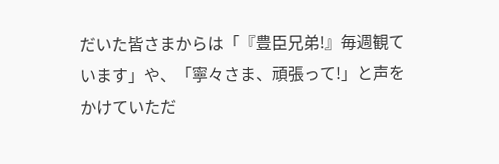だいた皆さまからは「『豊臣兄弟!』毎週観ています」や、「寧々さま、頑張って!」と声をかけていただ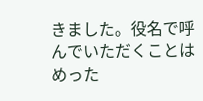きました。役名で呼んでいただくことはめった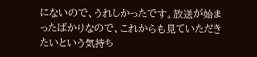にないので、うれしかったです。放送が始まったばかりなので、これからも見ていただきたいという気持ち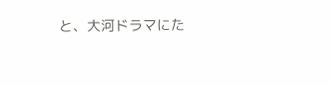と、大河ドラマにた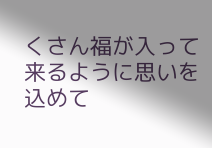くさん福が入って来るように思いを込めて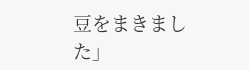豆をまきました」